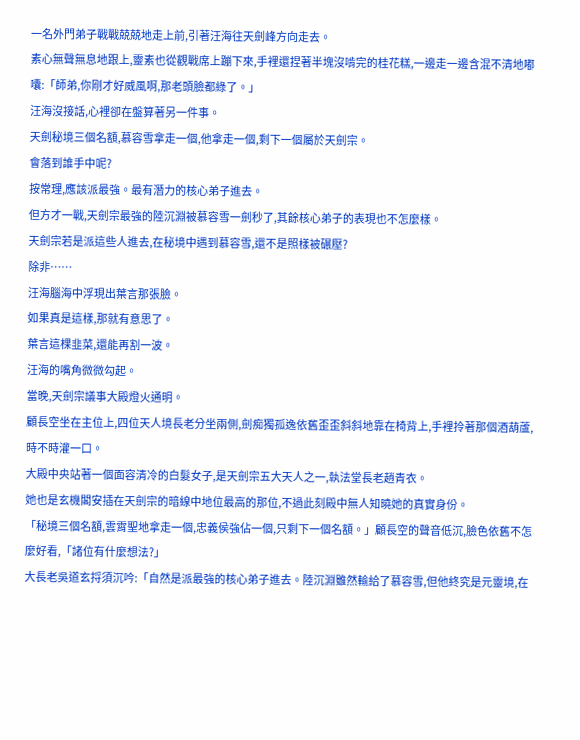一名外門弟子戰戰兢兢地走上前,引著汪海往天劍峰方向走去。
素心無聲無息地跟上,靈素也從觀戰席上蹦下來,手裡還捏著半塊沒啃完的桂花糕,一邊走一邊含混不清地嘟囔:「師弟,你剛才好威風啊,那老頭臉都綠了。」
汪海沒接話,心裡卻在盤算著另一件事。
天劍秘境三個名額,慕容雪拿走一個,他拿走一個,剩下一個屬於天劍宗。
會落到誰手中呢?
按常理,應該派最強。最有潛力的核心弟子進去。
但方才一戰,天劍宗最強的陸沉淵被慕容雪一劍秒了,其餘核心弟子的表現也不怎麼樣。
天劍宗若是派這些人進去,在秘境中遇到慕容雪,還不是照樣被碾壓?
除非……
汪海腦海中浮現出葉言那張臉。
如果真是這樣,那就有意思了。
葉言這棵韭菜,還能再割一波。
汪海的嘴角微微勾起。
當晚,天劍宗議事大殿燈火通明。
顧長空坐在主位上,四位天人境長老分坐兩側,劍痴獨孤逸依舊歪歪斜斜地靠在椅背上,手裡拎著那個酒葫蘆,時不時灌一口。
大殿中央站著一個面容清冷的白髮女子,是天劍宗五大天人之一,執法堂長老趙青衣。
她也是玄機閣安插在天劍宗的暗線中地位最高的那位,不過此刻殿中無人知曉她的真實身份。
「秘境三個名額,雲霄聖地拿走一個,忠義侯強佔一個,只剩下一個名額。」顧長空的聲音低沉,臉色依舊不怎麼好看,「諸位有什麼想法?」
大長老吳道玄捋須沉吟:「自然是派最強的核心弟子進去。陸沉淵雖然輸給了慕容雪,但他終究是元靈境,在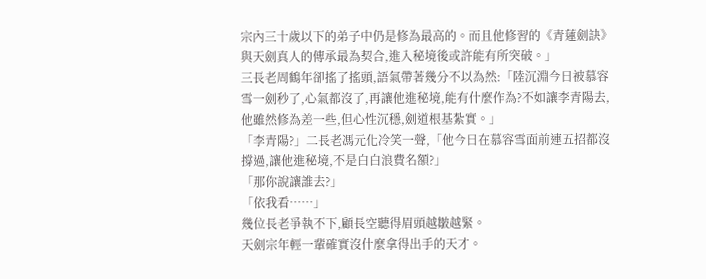宗內三十歲以下的弟子中仍是修為最高的。而且他修習的《青蓮劍訣》與天劍真人的傳承最為契合,進入秘境後或許能有所突破。」
三長老周鶴年卻搖了搖頭,語氣帶著幾分不以為然:「陸沉淵今日被慕容雪一劍秒了,心氣都沒了,再讓他進秘境,能有什麼作為?不如讓李青陽去,他雖然修為差一些,但心性沉穩,劍道根基紮實。」
「李青陽?」二長老馮元化冷笑一聲,「他今日在慕容雪面前連五招都沒撐過,讓他進秘境,不是白白浪費名額?」
「那你說讓誰去?」
「依我看……」
幾位長老爭執不下,顧長空聽得眉頭越皺越緊。
天劍宗年輕一輩確實沒什麼拿得出手的天才。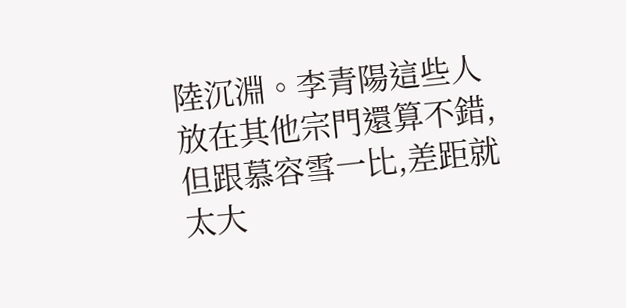陸沉淵。李青陽這些人放在其他宗門還算不錯,但跟慕容雪一比,差距就太大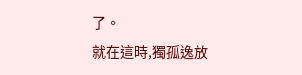了。
就在這時,獨孤逸放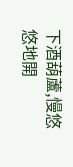下酒葫蘆,慢悠悠地開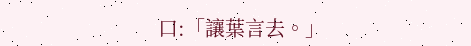口:「讓葉言去。」